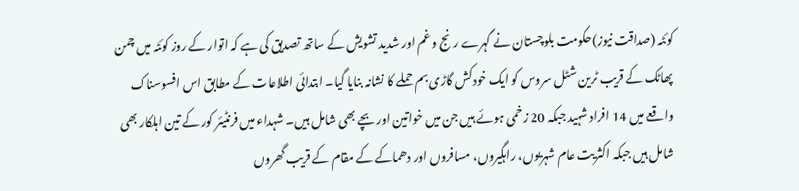کوئٹہ (صداقت نیوز)حکومت بلوچستان نے گہرے رنج و غم اور شدید تشویش کے ساتھ تصدیق کی ہے کہ اتوار کے روز کوئٹہ میں چمن پھاٹک کے قریب ٹرین شٹل سروس کو ایک خودکش گاڑی بم حملے کا نشانہ بنایا گیا۔ ابتدائی اطلاعات کے مطابق اس افسوسناک واقعے میں 14 افراد شہید جبکہ 20 زخمی ہوئے ہیں جن میں خواتین اور بچے بھی شامل ہیں۔ شہداء میں فرنٹیئر کور کے تین اہلکار بھی شامل ہیں جبکہ اکثریت عام شہریوں، راہگیروں، مسافروں اور دھماکے کے مقام کے قریب گھروں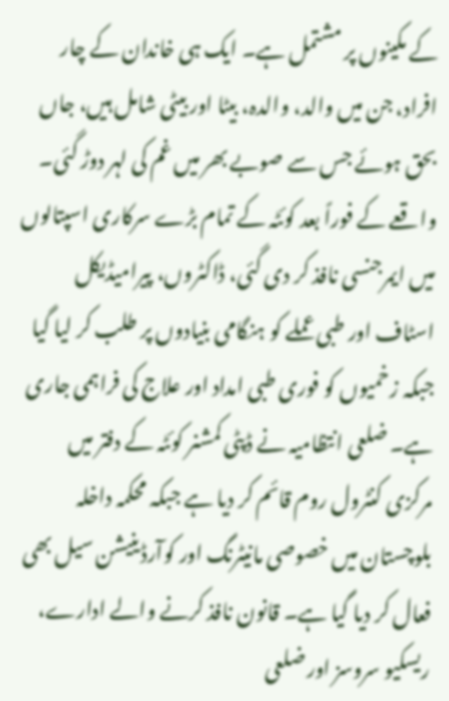کے مکینوں پر مشتمل ہے۔ ایک ہی خاندان کے چار افراد، جن میں والد، والدہ، بیٹا اور بیٹی شامل ہیں، جاں بحق ہوئے جس سے صوبے بھر میں غم کی لہر دوڑ گئی۔ واقعے کے فوراً بعد کوئٹہ کے تمام بڑے سرکاری اسپتالوں میں ایمرجنسی نافذ کر دی گئی، ڈاکٹروں، پیرامیڈیکل اسٹاف اور طبی عملے کو ہنگامی بنیادوں پر طلب کر لیا گیا جبکہ زخمیوں کو فوری طبی امداد اور علاج کی فراہمی جاری ہے۔ ضلعی انتظامیہ نے ڈپٹی کمشنر کوئٹہ کے دفتر میں مرکزی کنٹرول روم قائم کر دیا ہے جبکہ محکمہ داخلہ بلوچستان میں خصوصی مانیٹرنگ اور کوآرڈینیشن سیل بھی فعال کر دیا گیا ہے۔ قانون نافذ کرنے والے ادارے، ریسکیو سروسز اور ضلعی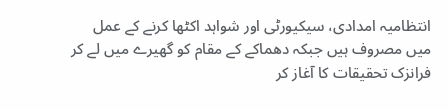انتظامیہ امدادی، سیکیورٹی اور شواہد اکٹھا کرنے کے عمل میں مصروف ہیں جبکہ دھماکے کے مقام کو گھیرے میں لے کر فرانزک تحقیقات کا آغاز کر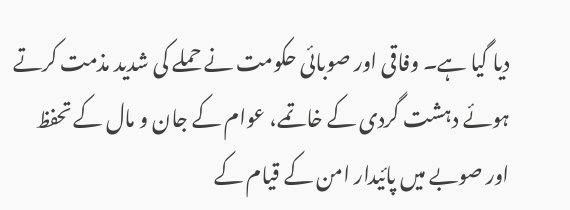دیا گیا ہے۔ وفاقی اور صوبائی حکومت نے حملے کی شدید مذمت کرتے ہوئے دہشت گردی کے خاتمے، عوام کے جان و مال کے تحفظ اور صوبے میں پائیدار امن کے قیام کے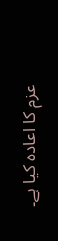عزم کا اعادہ کیا ہے۔